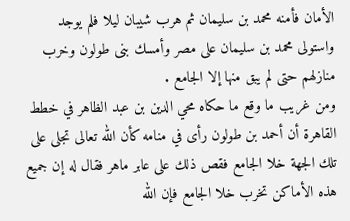الأمان فأمنه محمد بن سليمان ثم هرب شيبان ليلا فلم يوجد واستولى محمد بن سليمان على مصر وأمسك بنى طولون وخرب منازلهم حتى لم يبق منها إلا الجامع .
ومن غريب ما وقع ما حكاه محي الدين بن عبد الظاهر في خطط القاهرة أن أحمد بن طولون رأى في منامه كأن الله تعالى تجلى على تلك الجهة خلا الجامع فقص ذلك على عابر ماهر فقال له إن جميع هذه الأماكن تخرب خلا الجامع فإن الله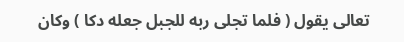تعالى يقول ( فلما تجلى ربه للجبل جعله دكا ) وكان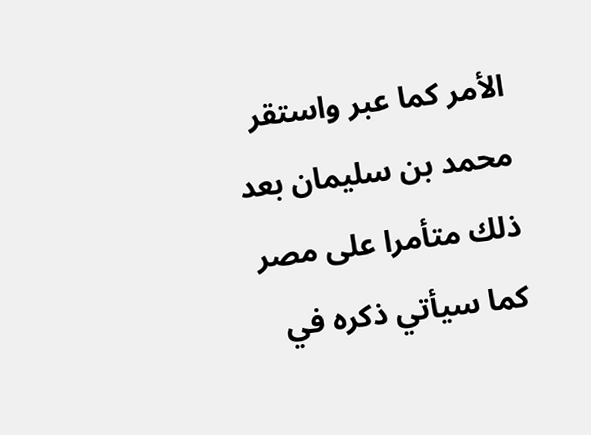الأمر كما عبر واستقر محمد بن سليمان بعد ذلك متأمرا على مصر كما سيأتي ذكره في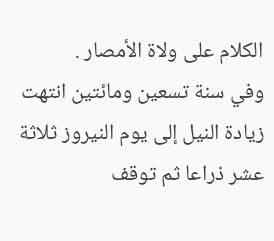الكلام على ولاة الأمصار .
وفي سنة تسعين ومائتين انتهت زيادة النيل إلى يوم النيروز ثلاثة عشر ذراعا ثم توقف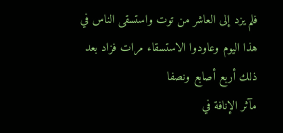فلم يزد إلى العاشر من توت واستسقى الناس في هذا اليوم وعاودوا الاستسقاء مرات فزاد بعد ذلك أربع أصابع ونصفا
مآثر الإنافة في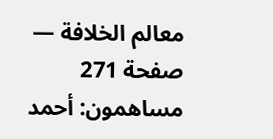معالم الخلافة — صفحة 271
مساهمون: أحمد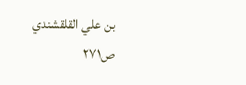بن علي القلقشندي
ص٢٧١